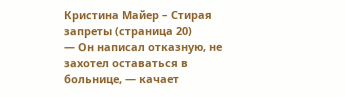Кристина Майер – Стирая запреты (страница 20)
— Он написал отказную, не захотел оставаться в больнице, — качает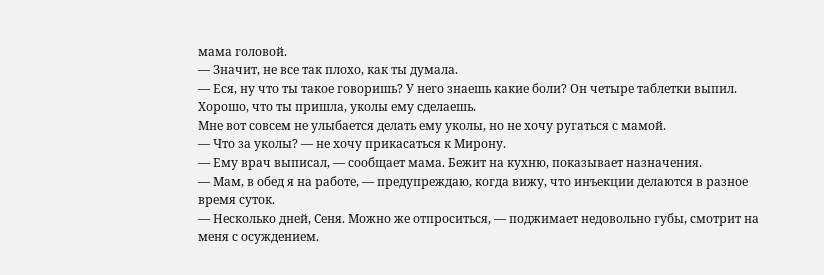мама головой.
— Значит, не все так плохо, как ты думала.
— Еся, ну что ты такое говоришь? У него знаешь какие боли? Он четыре таблетки выпил. Хорошо, что ты пришла, уколы ему сделаешь.
Мне вот совсем не улыбается делать ему уколы, но не хочу ругаться с мамой.
— Что за уколы? — не хочу прикасаться к Мирону.
— Ему врач выписал, — сообщает мама. Бежит на кухню, показывает назначения.
— Мам, в обед я на работе, — предупреждаю, когда вижу, что инъекции делаются в разное время суток.
— Несколько дней, Сеня. Можно же отпроситься, — поджимает недовольно губы, смотрит на меня с осуждением.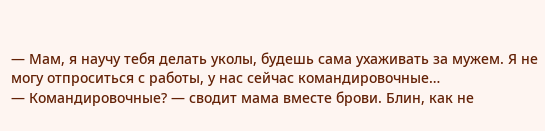— Мам, я научу тебя делать уколы, будешь сама ухаживать за мужем. Я не могу отпроситься с работы, у нас сейчас командировочные…
— Командировочные? — сводит мама вместе брови. Блин, как не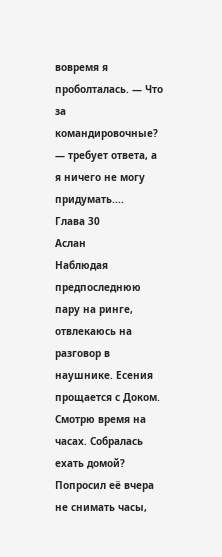вовремя я проболталась. — Что за командировочные? — требует ответа, а я ничего не могу придумать....
Глава 30
Аслан
Наблюдая предпоследнюю пару на ринге, отвлекаюсь на разговор в наушнике. Есения прощается с Доком. Смотрю время на часах. Собралась ехать домой?
Попросил её вчера не снимать часы,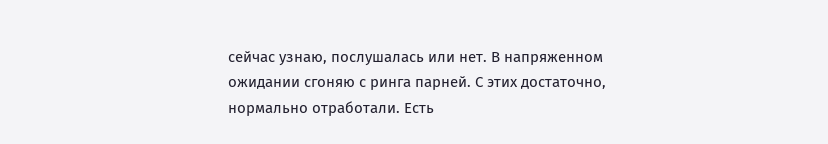сейчас узнаю, послушалась или нет. В напряженном ожидании сгоняю с ринга парней. С этих достаточно, нормально отработали. Есть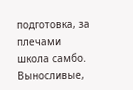подготовка, за плечами школа самбо. Выносливые,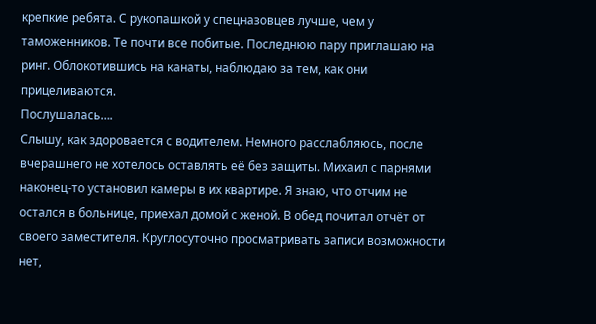крепкие ребята. С рукопашкой у спецназовцев лучше, чем у таможенников. Те почти все побитые. Последнюю пару приглашаю на ринг. Облокотившись на канаты, наблюдаю за тем, как они прицеливаются.
Послушалась….
Слышу, как здоровается с водителем. Немного расслабляюсь, после вчерашнего не хотелось оставлять её без защиты. Михаил с парнями наконец-то установил камеры в их квартире. Я знаю, что отчим не остался в больнице, приехал домой с женой. В обед почитал отчёт от своего заместителя. Круглосуточно просматривать записи возможности нет,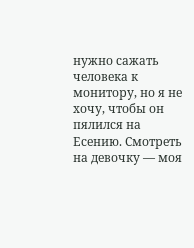нужно сажать человека к монитору, но я не хочу, чтобы он пялился на Есению. Смотреть на девочку — моя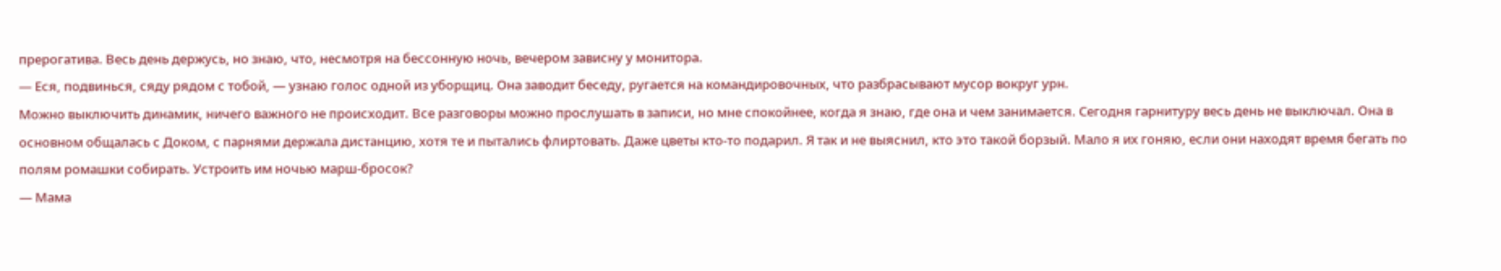прерогатива. Весь день держусь, но знаю, что, несмотря на бессонную ночь, вечером зависну у монитора.
— Еся, подвинься, сяду рядом с тобой, — узнаю голос одной из уборщиц. Она заводит беседу, ругается на командировочных, что разбрасывают мусор вокруг урн.
Можно выключить динамик, ничего важного не происходит. Все разговоры можно прослушать в записи, но мне спокойнее, когда я знаю, где она и чем занимается. Сегодня гарнитуру весь день не выключал. Она в основном общалась с Доком, с парнями держала дистанцию, хотя те и пытались флиртовать. Даже цветы кто-то подарил. Я так и не выяснил, кто это такой борзый. Мало я их гоняю, если они находят время бегать по полям ромашки собирать. Устроить им ночью марш-бросок?
— Мама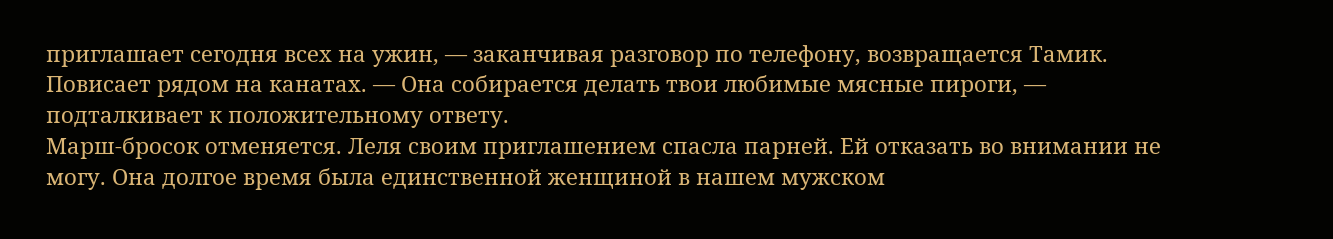приглашает сегодня всех на ужин, — заканчивая разговор по телефону, возвращается Тамик. Повисает рядом на канатах. — Она собирается делать твои любимые мясные пироги, — подталкивает к положительному ответу.
Марш-бросок отменяется. Леля своим приглашением спасла парней. Ей отказать во внимании не могу. Она долгое время была единственной женщиной в нашем мужском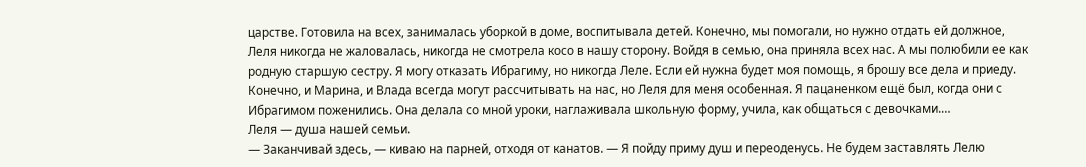царстве. Готовила на всех, занималась уборкой в доме, воспитывала детей. Конечно, мы помогали, но нужно отдать ей должное, Леля никогда не жаловалась, никогда не смотрела косо в нашу сторону. Войдя в семью, она приняла всех нас. А мы полюбили ее как родную старшую сестру. Я могу отказать Ибрагиму, но никогда Леле. Если ей нужна будет моя помощь, я брошу все дела и приеду. Конечно, и Марина, и Влада всегда могут рассчитывать на нас, но Леля для меня особенная. Я пацаненком ещё был, когда они с Ибрагимом поженились. Она делала со мной уроки, наглаживала школьную форму, учила, как общаться с девочками.…
Леля — душа нашей семьи.
— Заканчивай здесь, — киваю на парней, отходя от канатов. — Я пойду приму душ и переоденусь. Не будем заставлять Лелю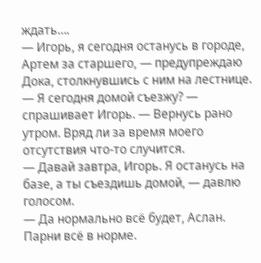ждать….
— Игорь, я сегодня останусь в городе, Артем за старшего, — предупреждаю Дока, столкнувшись с ним на лестнице.
— Я сегодня домой съезжу? — спрашивает Игорь. — Вернусь рано утром. Вряд ли за время моего отсутствия что-то случится.
— Давай завтра, Игорь. Я останусь на базе, а ты съездишь домой, — давлю голосом.
— Да нормально всё будет, Аслан. Парни всё в норме.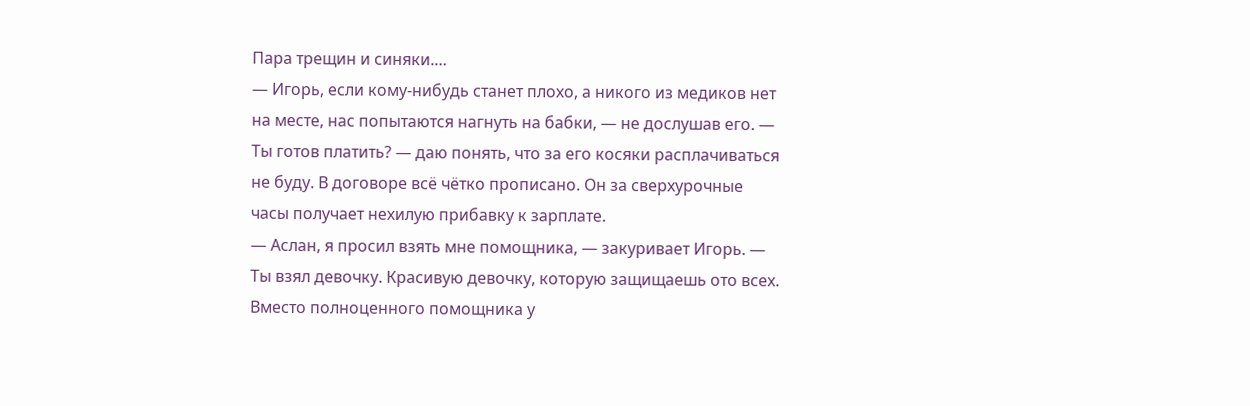Пара трещин и синяки.…
— Игорь, если кому-нибудь станет плохо, а никого из медиков нет на месте, нас попытаются нагнуть на бабки, — не дослушав его. — Ты готов платить? — даю понять, что за его косяки расплачиваться не буду. В договоре всё чётко прописано. Он за сверхурочные часы получает нехилую прибавку к зарплате.
— Аслан, я просил взять мне помощника, — закуривает Игорь. — Ты взял девочку. Красивую девочку, которую защищаешь ото всех. Вместо полноценного помощника у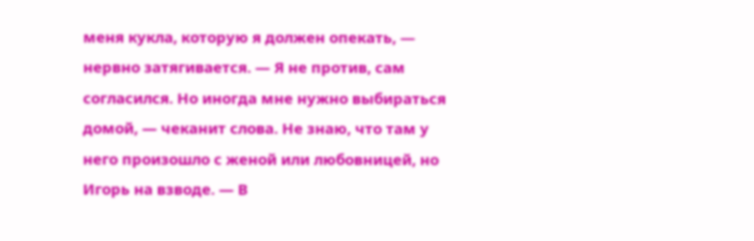меня кукла, которую я должен опекать, — нервно затягивается. — Я не против, сам согласился. Но иногда мне нужно выбираться домой, — чеканит слова. Не знаю, что там у него произошло с женой или любовницей, но Игорь на взводе. — В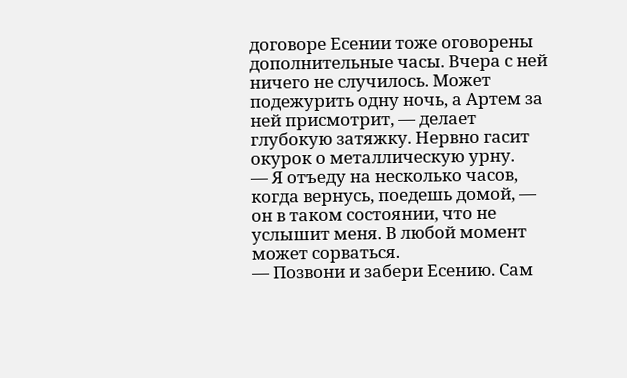договоре Есении тоже оговорены дополнительные часы. Вчера с ней ничего не случилось. Может подежурить одну ночь, а Артем за ней присмотрит, — делает глубокую затяжку. Нервно гасит окурок о металлическую урну.
— Я отъеду на несколько часов, когда вернусь, поедешь домой, — он в таком состоянии, что не услышит меня. В любой момент может сорваться.
— Позвони и забери Есению. Сам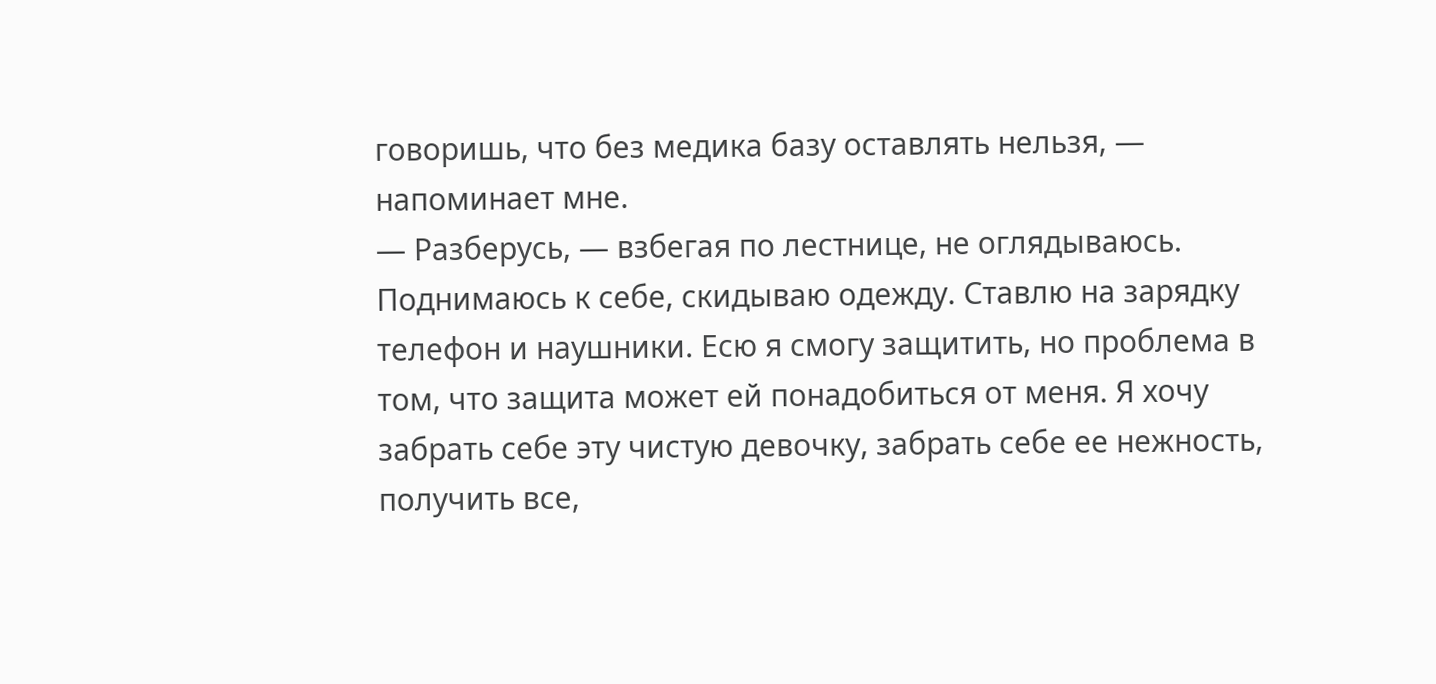говоришь, что без медика базу оставлять нельзя, — напоминает мне.
— Разберусь, — взбегая по лестнице, не оглядываюсь.
Поднимаюсь к себе, скидываю одежду. Ставлю на зарядку телефон и наушники. Есю я смогу защитить, но проблема в том, что защита может ей понадобиться от меня. Я хочу забрать себе эту чистую девочку, забрать себе ее нежность, получить все,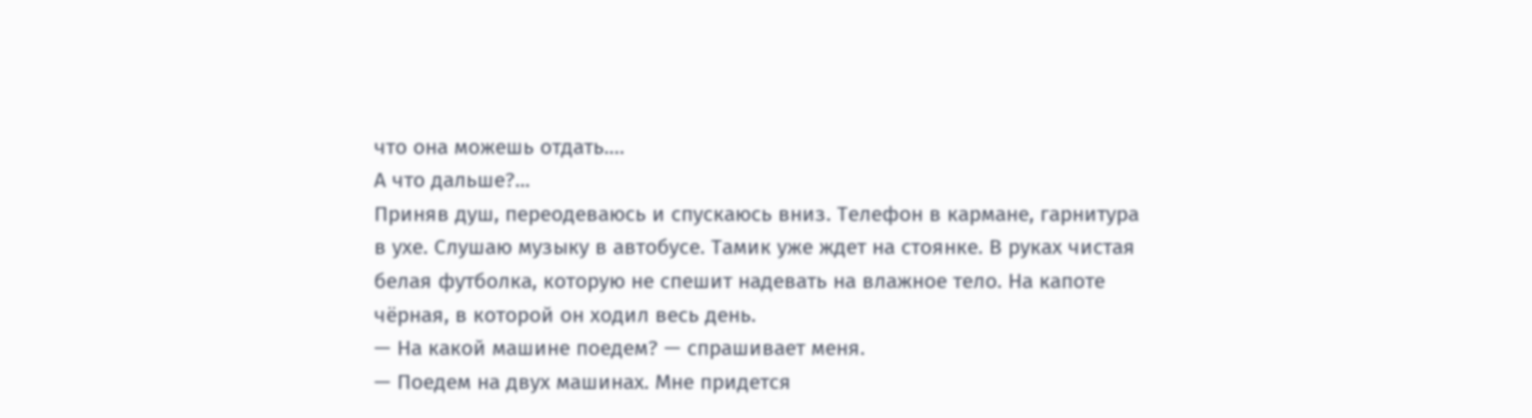что она можешь отдать.…
А что дальше?...
Приняв душ, переодеваюсь и спускаюсь вниз. Телефон в кармане, гарнитура в ухе. Слушаю музыку в автобусе. Тамик уже ждет на стоянке. В руках чистая белая футболка, которую не спешит надевать на влажное тело. На капоте чёрная, в которой он ходил весь день.
— На какой машине поедем? — спрашивает меня.
— Поедем на двух машинах. Мне придется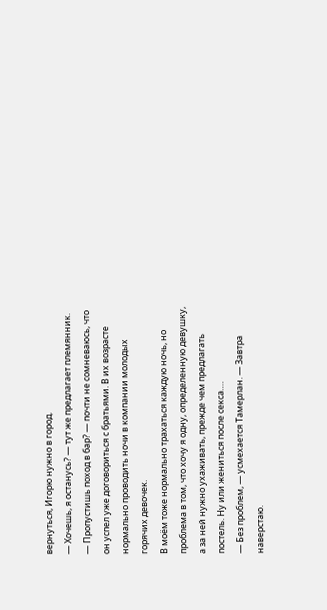вернуться, Игорю нужно в город.
— Хочешь, я останусь? — тут же предлагает племянник.
— Пропустишь поход в бар? — почти не сомневаюсь, что он успел уже договориться с братьями. В их возрасте нормально проводить ночи в компании молодых горячих девочек.
В моём тоже нормально трахаться каждую ночь, но проблема в том, что хочу я одну, определенную девушку, а за ней нужно ухаживать, прежде чем предлагать постель. Ну или жениться после секса….
— Без проблем, — усмехается Тамерлан. — Завтра наверстаю.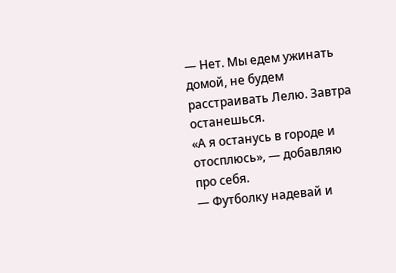— Нет. Мы едем ужинать домой, не будем расстраивать Лелю. Завтра останешься.
«А я останусь в городе и отосплюсь», — добавляю про себя.
— Футболку надевай и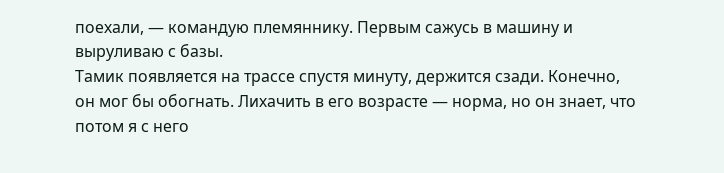поехали, — командую племяннику. Первым сажусь в машину и выруливаю с базы.
Тамик появляется на трассе спустя минуту, держится сзади. Конечно, он мог бы обогнать. Лихачить в его возрасте — норма, но он знает, что потом я с него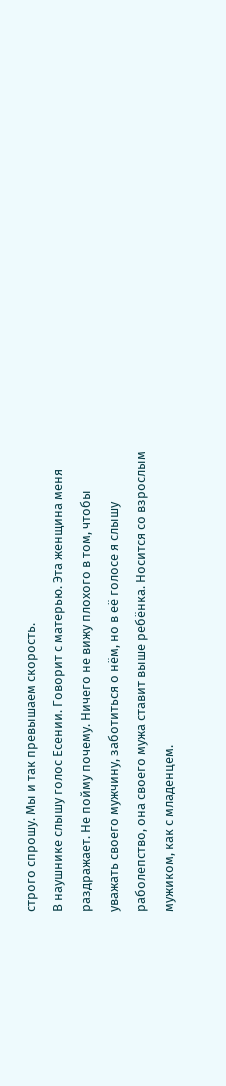строго спрошу. Мы и так превышаем скорость.
В наушнике слышу голос Есении. Говорит с матерью. Эта женщина меня раздражает. Не пойму почему. Ничего не вижу плохого в том, чтобы уважать своего мужчину, заботиться о нём, но в её голосе я слышу раболепство, она своего мужа ставит выше ребёнка. Носится со взрослым мужиком, как с младенцем.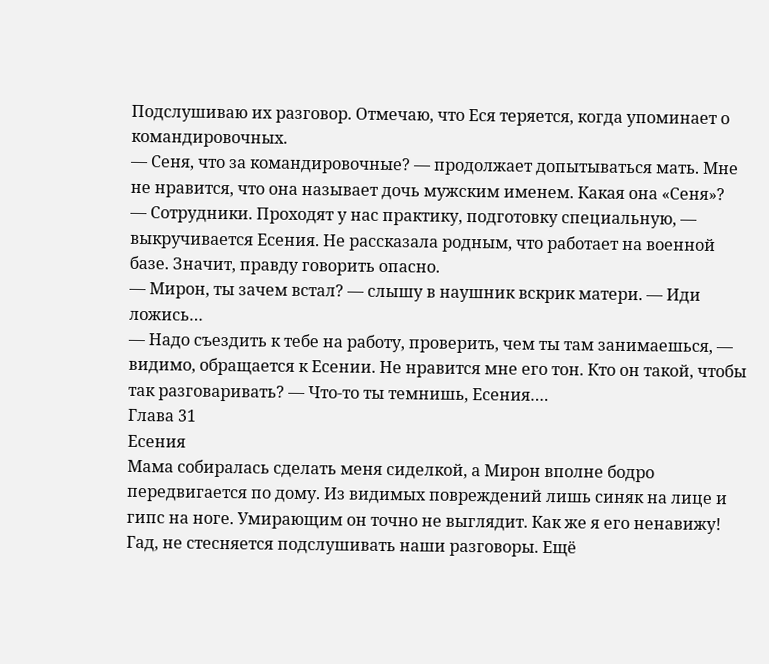Подслушиваю их разговор. Отмечаю, что Еся теряется, когда упоминает о командировочных.
— Сеня, что за командировочные? — продолжает допытываться мать. Мне не нравится, что она называет дочь мужским именем. Какая она «Сеня»?
— Сотрудники. Проходят у нас практику, подготовку специальную, — выкручивается Есения. Не рассказала родным, что работает на военной базе. Значит, правду говорить опасно.
— Мирон, ты зачем встал? — слышу в наушник вскрик матери. — Иди ложись…
— Надо съездить к тебе на работу, проверить, чем ты там занимаешься, — видимо, обращается к Есении. Не нравится мне его тон. Кто он такой, чтобы так разговаривать? — Что-то ты темнишь, Есения….
Глава 31
Есения
Мама собиралась сделать меня сиделкой, а Мирон вполне бодро передвигается по дому. Из видимых повреждений лишь синяк на лице и гипс на ноге. Умирающим он точно не выглядит. Как же я его ненавижу! Гад, не стесняется подслушивать наши разговоры. Ещё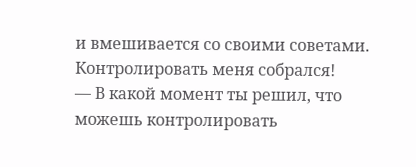и вмешивается со своими советами. Контролировать меня собрался!
— В какой момент ты решил, что можешь контролировать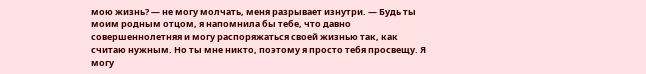мою жизнь? — не могу молчать, меня разрывает изнутри. — Будь ты моим родным отцом, я напомнила бы тебе, что давно совершеннолетняя и могу распоряжаться своей жизнью так, как считаю нужным. Но ты мне никто, поэтому я просто тебя просвещу. Я могу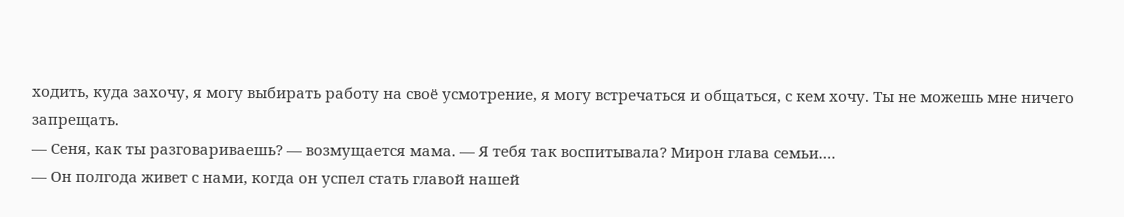ходить, куда захочу, я могу выбирать работу на своё усмотрение, я могу встречаться и общаться, с кем хочу. Ты не можешь мне ничего запрещать.
— Сеня, как ты разговариваешь? — возмущается мама. — Я тебя так воспитывала? Мирон глава семьи.…
— Он полгода живет с нами, когда он успел стать главой нашей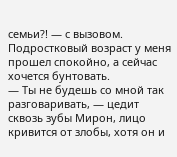семьи?! — с вызовом. Подростковый возраст у меня прошел спокойно, а сейчас хочется бунтовать.
— Ты не будешь со мной так разговаривать, — цедит сквозь зубы Мирон, лицо кривится от злобы, хотя он и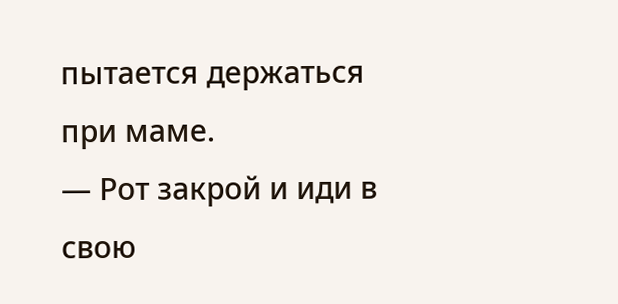пытается держаться при маме.
— Рот закрой и иди в свою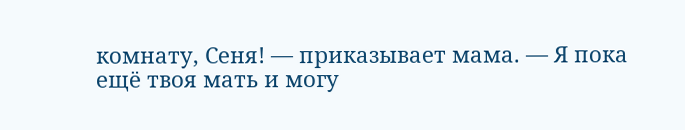комнату, Сеня! — приказывает мама. — Я пока ещё твоя мать и могу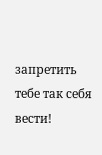запретить тебе так себя вести!